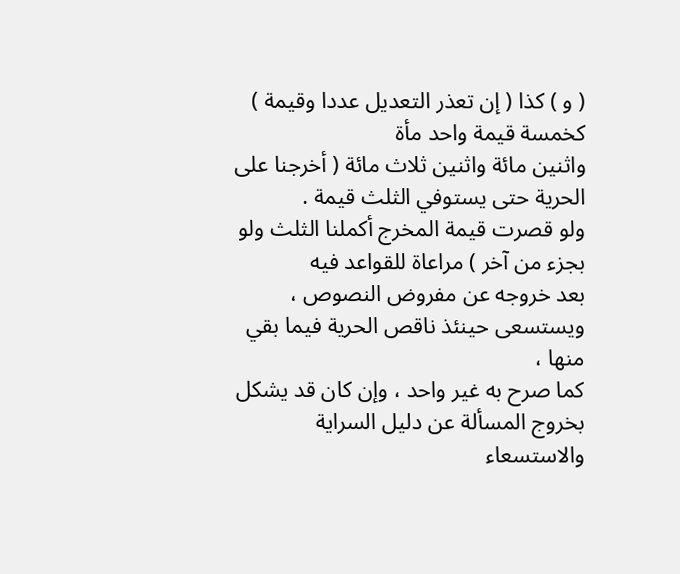( و ) كذا ( إن تعذر التعديل عددا وقيمة ) كخمسة قيمة واحد مأة
واثنين مائة واثنين ثلاث مائة ( أخرجنا على الحرية حتى يستوفي الثلث قيمة .
ولو قصرت قيمة المخرج أكملنا الثلث ولو بجزء من آخر ) مراعاة للقواعد فيه
بعد خروجه عن مفروض النصوص ، ويستسعى حينئذ ناقص الحرية فيما بقي منها ،
كما صرح به غير واحد ، وإن كان قد يشكل بخروج المسألة عن دليل السراية
والاستسعاء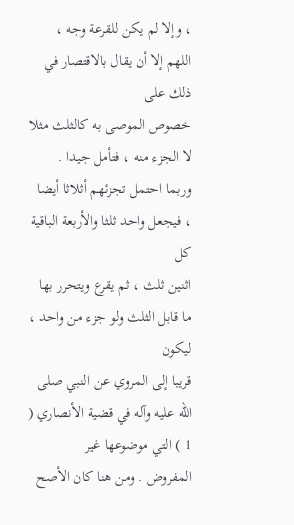، وإلا لم يكن للقرعة وجه ، اللهم إلا أن يقال بالاقتصار في ذلك على
خصوص الموصى به كالثلث مثلا لا الجزء منه ، فتأمل جيدا .
وربما احتمل تجزئهم أثلاثا أيضا ، فيجعل واحد ثلثا والأربعة الباقية كل
اثنين ثلث ، ثم يقرع ويتحرر بها ما قابل الثلث ولو جزء من واحد ، ليكون
قريبا إلى المروي عن النبي صلى الله عليه وآله في قضية الأنصاري ( 1 ) التي موضوعها غير
المفروض . ومن هنا كان الأصح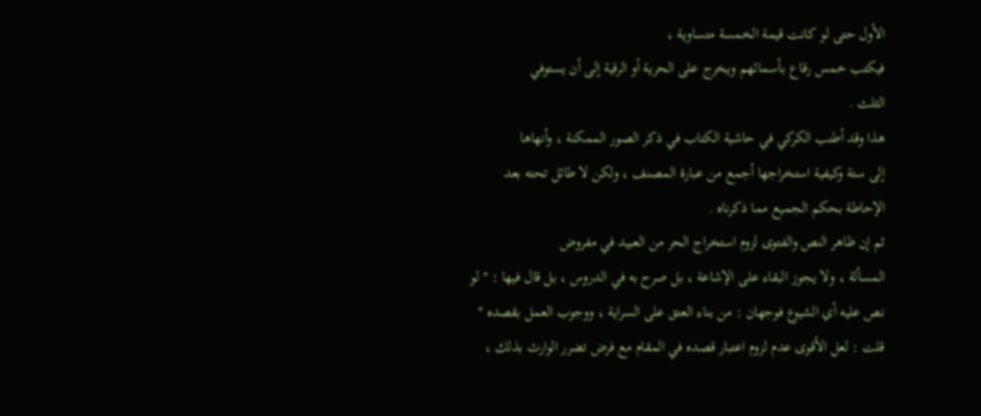الأول حتى لو كانت قيمة الخمسة متساوية ،
فيكتب خمس رقاع بأسمائهم ويخرج على الحرية أو الرقية إلى أن يستوفي
الثلث .
هذا وقد أطنب الكركي في حاشية الكتاب في ذكر الصور الممكنة ، وأنهاها
إلى ستة وكيفية استخراجها أجمع من عبارة المصنف ، ولكن لا طائل تحته بعد
الإحاطة بحكم الجميع مما ذكرناه .
ثم إن ظاهر النص والفتوى لزوم استخراج الحر من العبيد في مفروض
المسألة ، ولا يجوز البقاء على الإشاعة ، بل صرح به في الدروس ، بل قال فيها : " لو
نص عليه أي الشيوع فوجهان : من بناء العتق على السراية ، ووجوب العمل بقصده "
قلت : لعل الأقوى عدم لزوم اعتبار قصده في المقام مع فرض تضرر الوارث بذلك ،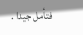فتأمل جيدا .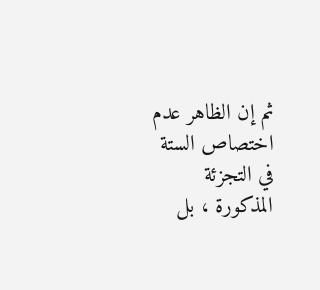ثم إن الظاهر عدم اختصاص الستة في التجزئة المذكورة ، بل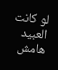لو كانت العبيد
هامش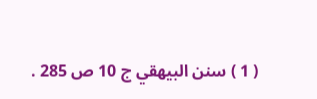( 1 ) سنن البيهقي ج 10 ص 285 .